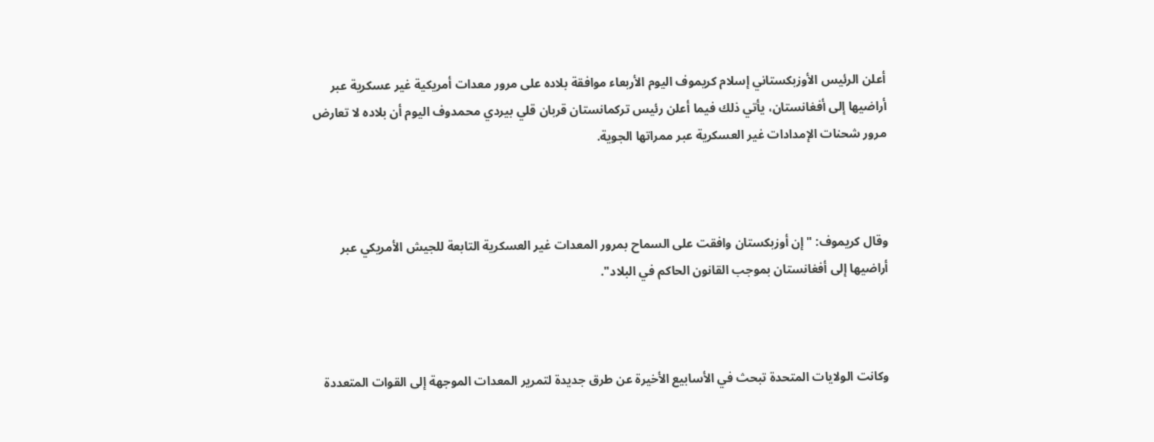أعلن الرئيس الأوزبكستاني إسلام كريموف اليوم الأربعاء موافقة بلاده على مرور معدات أمريكية غير عسكرية عبر أراضيها إلى أفغانستان، يأتي ذلك فيما أعلن رئيس تركمانستان قربان قلي بيردي محمدوف اليوم أن بلاده لا تعارض مرور شحنات الإمدادات غير العسكرية عبر ممراتها الجوية.



وقال كريموف: "إن أوزبكستان وافقت على السماح بمرور المعدات غير العسكرية التابعة للجيش الأمريكي عبر أراضيها إلى أفغانستان بموجب القانون الحاكم في البلاد".



وكانت الولايات المتحدة تبحث في الأسابيع الأخيرة عن طرق جديدة لتمرير المعدات الموجهة إلى القوات المتعددة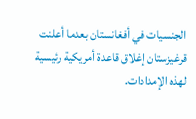الجنسيات في أفغانستان بعدما أعلنت قرغيزستان إغلاق قاعدة أمريكية رئيسية لهذه الإمدادات.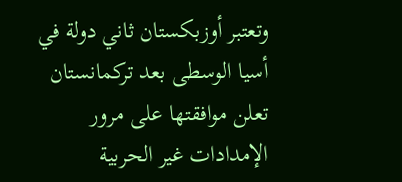وتعتبر أوزبكستان ثاني دولة في أسيا الوسطى بعد تركمانستان تعلن موافقتها على مرور الإمدادات غير الحربية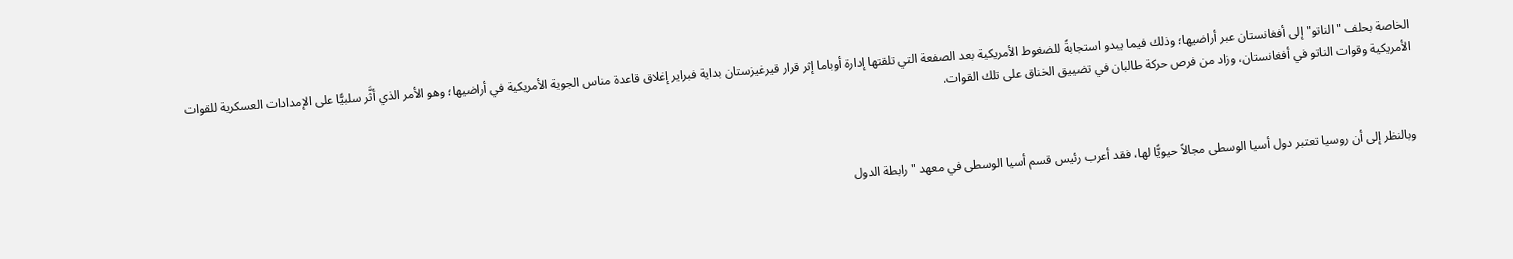الخاصة بحلف "الناتو" إلى أفغانستان عبر أراضيها؛ وذلك فيما يبدو استجابةً للضغوط الأمريكية بعد الصفعة التي تلقتها إدارة أوباما إثر قرار قيرغيزستان بداية فبراير إغلاق قاعدة مناس الجوية الأمريكية في أراضيها؛ وهو الأمر الذي أثَّر سلبيًّا على الإمدادات العسكرية للقوات الأمريكية وقوات الناتو في أفغانستان، وزاد من فرص حركة طالبان في تضييق الخناق على تلك القوات.



وبالنظر إلى أن روسيا تعتبر دول أسيا الوسطى مجالاً حيويًّا لها، فقد أعرب رئيس قسم أسيا الوسطى في معهد "رابطة الدول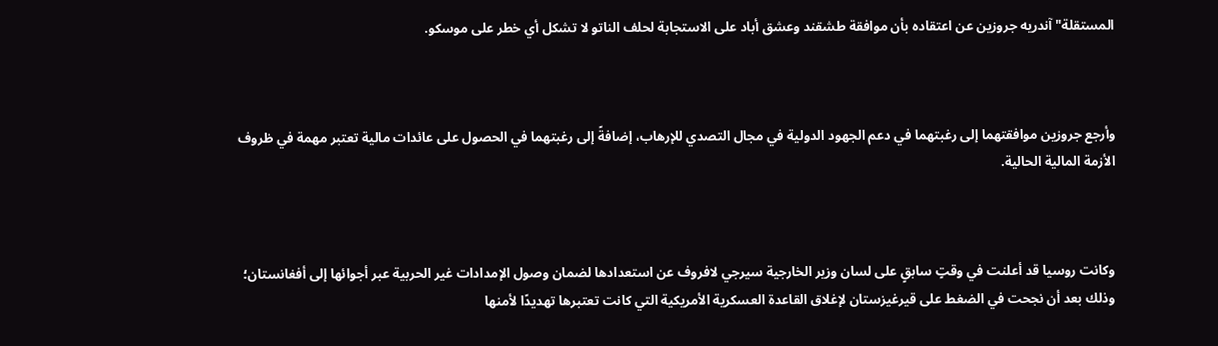المستقلة" آندريه جروزين عن اعتقاده بأن موافقة طشقند وعشق أباد على الاستجابة لحلف الناتو لا تشكل أي خطر على موسكو.



وأرجع جروزين موافقتهما إلى رغبتهما في دعم الجهود الدولية في مجال التصدي للإرهاب، إضافةً إلى رغبتهما في الحصول على عائدات مالية تعتبر مهمة في ظروف الأزمة المالية الحالية.



وكانت روسيا قد أعلنت في وقتٍ سابقٍ على لسان وزير الخارجية سيرجي لافروف عن استعدادها لضمان وصول الإمدادات غير الحربية عبر أجوائها إلى أفغانستان؛ وذلك بعد أن نجحت في الضغط على قيرغيزستان لإغلاق القاعدة العسكرية الأمريكية التي كانت تعتبرها تهديدًا لأمنها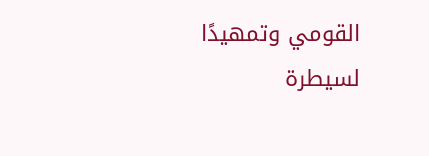القومي وتمهيدًا لسيطرة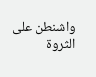واشنطن على الثروة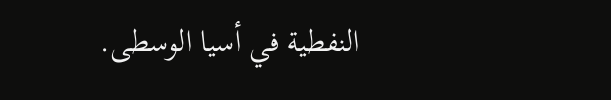النفطية في أسيا الوسطى.